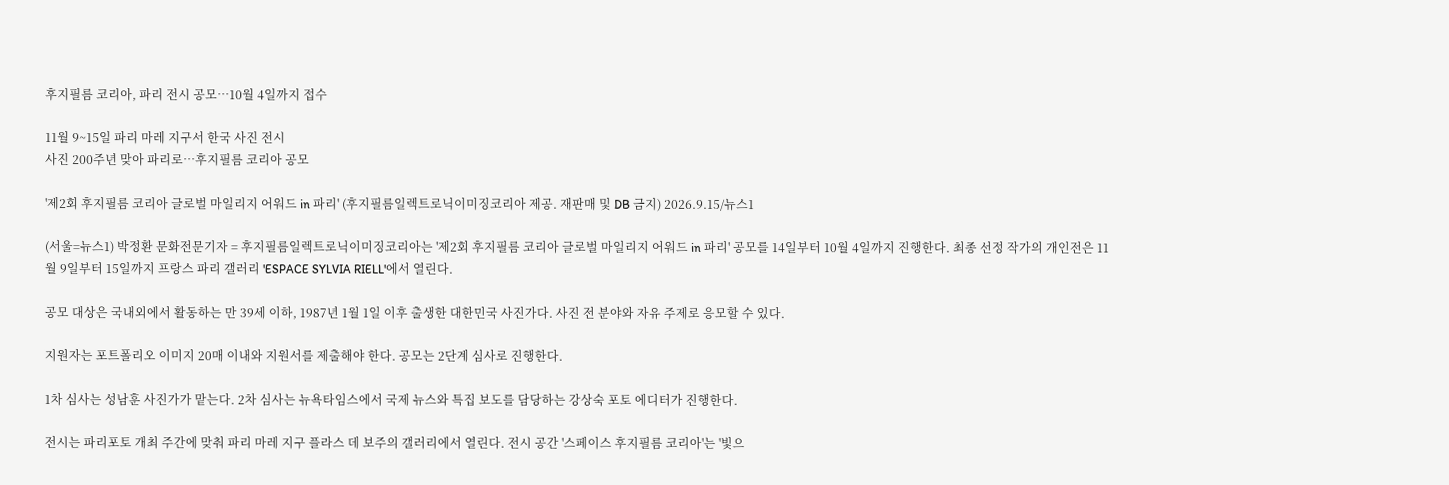후지필름 코리아, 파리 전시 공모…10월 4일까지 접수

11월 9~15일 파리 마레 지구서 한국 사진 전시
사진 200주년 맞아 파리로…후지필름 코리아 공모

'제2회 후지필름 코리아 글로벌 마일리지 어워드 in 파리' (후지필름일렉트로닉이미징코리아 제공. 재판매 및 DB 금지) 2026.9.15/뉴스1

(서울=뉴스1) 박정환 문화전문기자 = 후지필름일렉트로닉이미징코리아는 '제2회 후지필름 코리아 글로벌 마일리지 어워드 in 파리' 공모를 14일부터 10월 4일까지 진행한다. 최종 선정 작가의 개인전은 11월 9일부터 15일까지 프랑스 파리 갤러리 'ESPACE SYLVIA RIELL'에서 열린다.

공모 대상은 국내외에서 활동하는 만 39세 이하, 1987년 1월 1일 이후 출생한 대한민국 사진가다. 사진 전 분야와 자유 주제로 응모할 수 있다.

지원자는 포트폴리오 이미지 20매 이내와 지원서를 제출해야 한다. 공모는 2단계 심사로 진행한다.

1차 심사는 성남훈 사진가가 맡는다. 2차 심사는 뉴욕타임스에서 국제 뉴스와 특집 보도를 담당하는 강상숙 포토 에디터가 진행한다.

전시는 파리포토 개최 주간에 맞춰 파리 마레 지구 플라스 데 보주의 갤러리에서 열린다. 전시 공간 '스페이스 후지필름 코리아'는 '빛으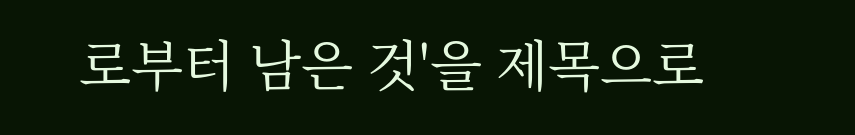로부터 남은 것'을 제목으로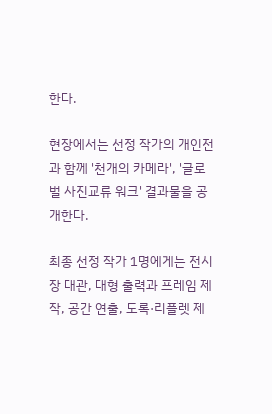한다.

현장에서는 선정 작가의 개인전과 함께 '천개의 카메라', '글로벌 사진교류 워크' 결과물을 공개한다.

최종 선정 작가 1명에게는 전시장 대관, 대형 출력과 프레임 제작, 공간 연출, 도록·리플렛 제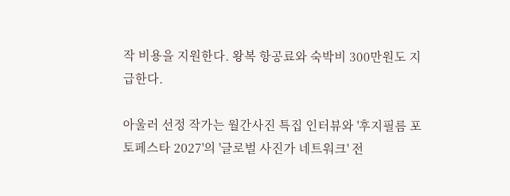작 비용을 지원한다. 왕복 항공료와 숙박비 300만원도 지급한다.

아울러 선정 작가는 월간사진 특집 인터뷰와 '후지필름 포토페스타 2027'의 '글로벌 사진가 네트워크' 전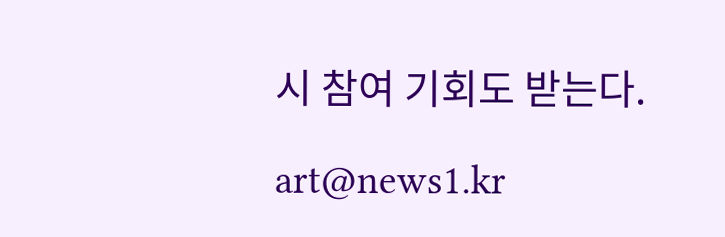시 참여 기회도 받는다.

art@news1.kr